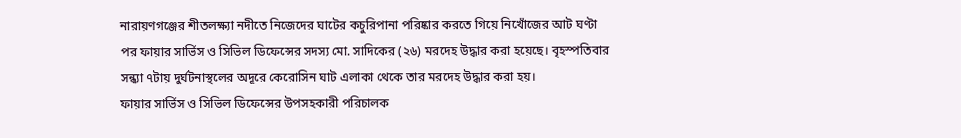নারায়ণগঞ্জের শীতলক্ষ্যা নদীতে নিজেদের ঘাটের কচুরিপানা পরিষ্কার করতে গিয়ে নিখোঁজের আট ঘণ্টা পর ফায়ার সার্ভিস ও সিভিল ডিফেন্সের সদস্য মো. সাদিকের (২৬) মরদেহ উদ্ধার করা হয়েছে। বৃহস্পতিবার সন্ধ্যা ৭টায় দুর্ঘটনাস্থলের অদূরে কেরোসিন ঘাট এলাকা থেকে তার মরদেহ উদ্ধার করা হয়।
ফায়ার সার্ভিস ও সিভিল ডিফেন্সের উপসহকারী পরিচালক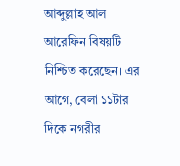আব্দুল্লাহ আল আরেফিন বিষয়টি নিশ্চিত করেছেন। এর আগে, বেলা ১১টার দিকে নগরীর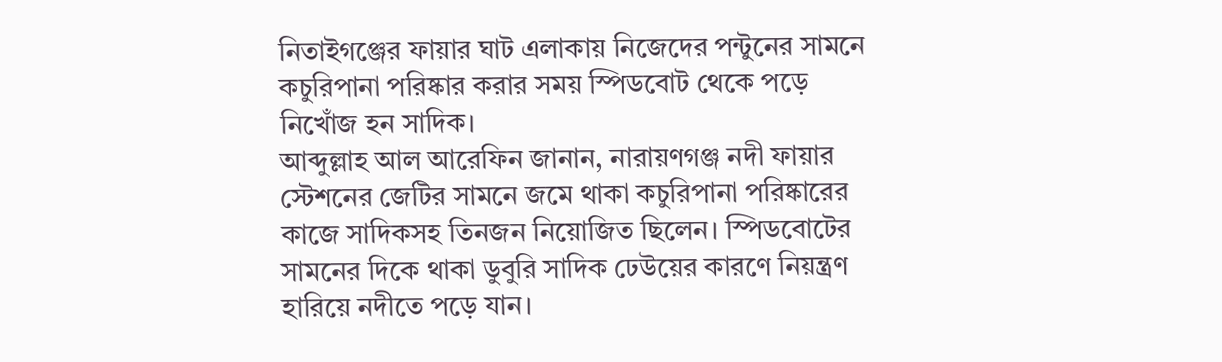নিতাইগঞ্জের ফায়ার ঘাট এলাকায় নিজেদের পন্টুনের সামনে কচুরিপানা পরিষ্কার করার সময় স্পিডবোট থেকে পড়ে নিখোঁজ হন সাদিক।
আব্দুল্লাহ আল আরেফিন জানান, নারায়ণগঞ্জ নদী ফায়ার স্টেশনের জেটির সামনে জমে থাকা কচুরিপানা পরিষ্কারের কাজে সাদিকসহ তিনজন নিয়োজিত ছিলেন। স্পিডবোটের সামনের দিকে থাকা ডুবুরি সাদিক ঢেউয়ের কারণে নিয়ন্ত্রণ হারিয়ে নদীতে পড়ে যান।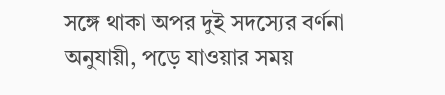সঙ্গে থাকা অপর দুই সদস্যের বর্ণনা অনুযায়ী, পড়ে যাওয়ার সময়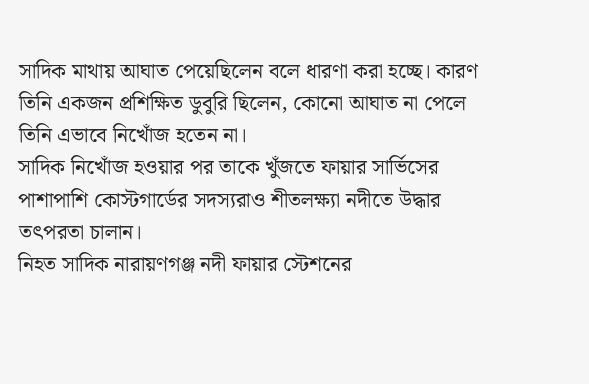সাদিক মাথায় আঘাত পেয়েছিলেন বলে ধারণা করা হচ্ছে। কারণ তিনি একজন প্রশিক্ষিত ডুবুরি ছিলেন, কোনো আঘাত না পেলে তিনি এভাবে নিখোঁজ হতেন না।
সাদিক নিখোঁজ হওয়ার পর তাকে খুঁজতে ফায়ার সার্ভিসের পাশাপাশি কোস্টগার্ডের সদস্যরাও শীতলক্ষ্যা নদীতে উদ্ধার তৎপরতা চালান।
নিহত সাদিক নারায়ণগঞ্জ নদী ফায়ার স্টেশনের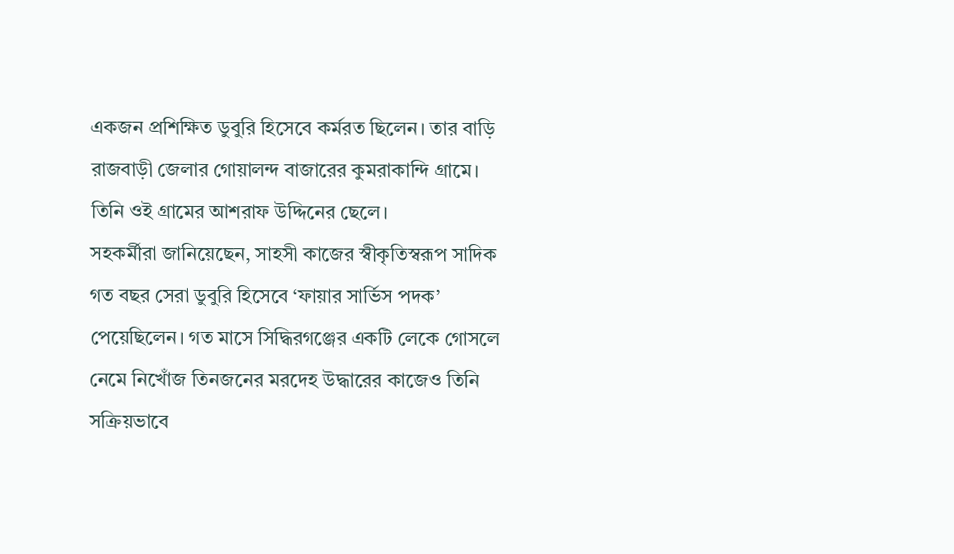একজন প্রশিক্ষিত ডুবুরি হিসেবে কর্মরত ছিলেন। তার বাড়ি রাজবাড়ী জেলার গোয়ালন্দ বাজারের কুমরাকান্দি গ্রামে। তিনি ওই গ্রামের আশরাফ উদ্দিনের ছেলে।
সহকর্মীরা জানিয়েছেন, সাহসী কাজের স্বীকৃতিস্বরূপ সাদিক গত বছর সেরা ডুবুরি হিসেবে ‘ফায়ার সার্ভিস পদক’ পেয়েছিলেন। গত মাসে সিদ্ধিরগঞ্জের একটি লেকে গোসলে নেমে নিখোঁজ তিনজনের মরদেহ উদ্ধারের কাজেও তিনি সক্রিয়ভাবে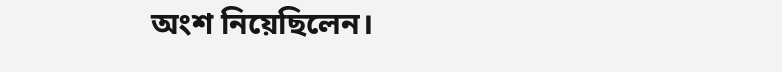অংশ নিয়েছিলেন।